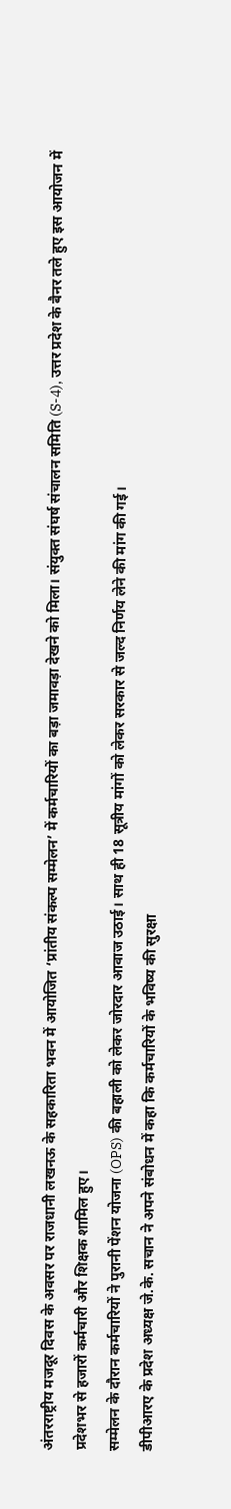अंतरराष्ट्रीय मजदूर दिवस के अवसर पर राजधानी लखनऊ के सहकारिता भवन में आयोजित ‘प्रांतीय संकल्प सम्मेलन’ में कर्मचारियों का बड़ा जमावड़ा देखने को मिला। संयुक्त संघर्ष संचालन समिति (S-4), उत्तर प्रदेश के बैनर तले हुए इस आयोजन में प्रदेशभर से हजारों कर्मचारी और शिक्षक शामिल हुए।
सम्मेलन के दौरान कर्मचारियों ने पुरानी पेंशन योजना (OPS) की बहाली को लेकर जोरदार आवाज उठाई। साथ ही 18 सूत्रीय मांगों को लेकर सरकार से जल्द निर्णय लेने की मांग की गई।
डीपीआरए के प्रदेश अध्यक्ष जे.के. सचान ने अपने संबोधन में कहा कि कर्मचारियों के भविष्य की सुरक्षा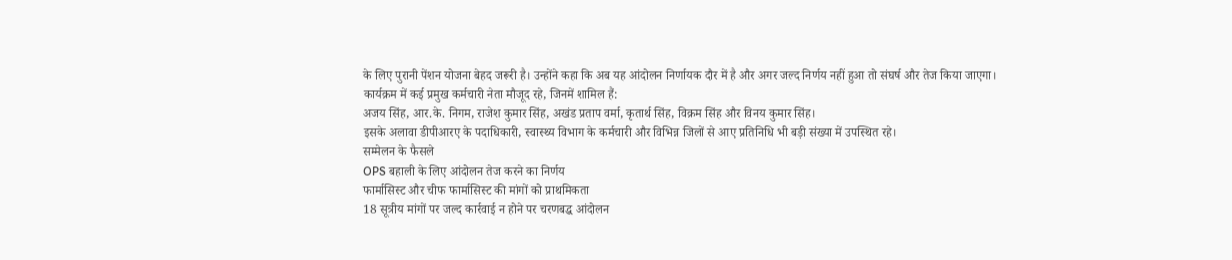के लिए पुरानी पेंशन योजना बेहद जरूरी है। उन्होंने कहा कि अब यह आंदोलन निर्णायक दौर में है और अगर जल्द निर्णय नहीं हुआ तो संघर्ष और तेज किया जाएगा।
कार्यक्रम में कई प्रमुख कर्मचारी नेता मौजूद रहे, जिनमें शामिल हैं:
अजय सिंह, आर.के. निगम, राजेश कुमार सिंह, अखंड प्रताप वर्मा, कृतार्थ सिंह, विक्रम सिंह और विनय कुमार सिंह।
इसके अलावा डीपीआरए के पदाधिकारी, स्वास्थ्य विभाग के कर्मचारी और विभिन्न जिलों से आए प्रतिनिधि भी बड़ी संख्या में उपस्थित रहे।
सम्मेलन के फैसले
OPS बहाली के लिए आंदोलन तेज करने का निर्णय
फार्मासिस्ट और चीफ फार्मासिस्ट की मांगों को प्राथमिकता
18 सूत्रीय मांगों पर जल्द कार्रवाई न होने पर चरणबद्ध आंदोलन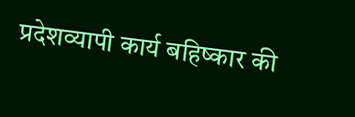प्रदेशव्यापी कार्य बहिष्कार की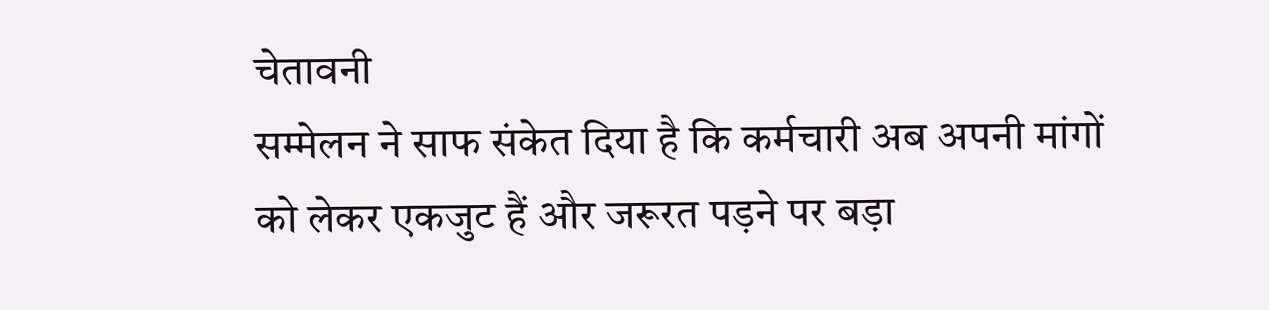चेतावनी
सम्मेलन ने साफ संकेत दिया है कि कर्मचारी अब अपनी मांगों को लेकर एकजुट हैं और जरूरत पड़ने पर बड़ा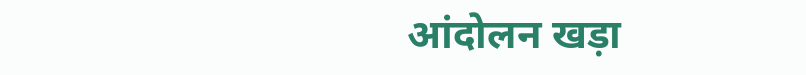आंदोलन खड़ा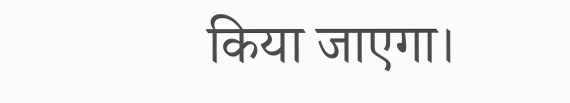किया जाएगा।